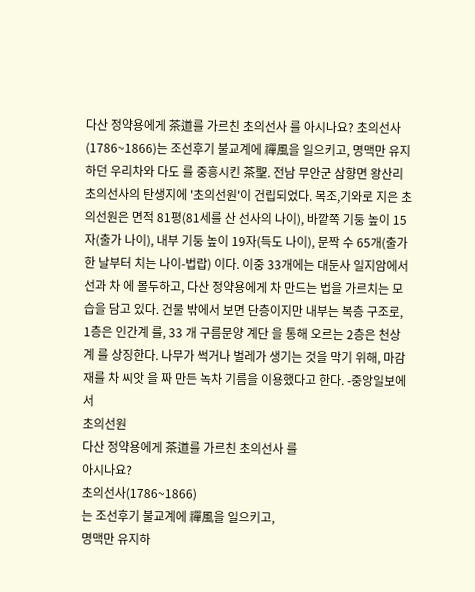다산 정약용에게 茶道를 가르친 초의선사 를 아시나요? 초의선사(1786~1866)는 조선후기 불교계에 禪風을 일으키고, 명맥만 유지하던 우리차와 다도 를 중흥시킨 茶聖. 전남 무안군 삼향면 왕산리 초의선사의 탄생지에 '초의선원'이 건립되었다. 목조,기와로 지은 초의선원은 면적 81평(81세를 산 선사의 나이), 바깥쪽 기둥 높이 15자(출가 나이), 내부 기둥 높이 19자(득도 나이), 문짝 수 65개(출가한 날부터 치는 나이-법랍) 이다. 이중 33개에는 대둔사 일지암에서 선과 차 에 몰두하고, 다산 정약용에게 차 만드는 법을 가르치는 모습을 담고 있다. 건물 밖에서 보면 단층이지만 내부는 복층 구조로, 1층은 인간계 를, 33 개 구름문양 계단 을 통해 오르는 2층은 천상계 를 상징한다. 나무가 썩거나 벌레가 생기는 것을 막기 위해, 마감재를 차 씨앗 을 짜 만든 녹차 기름을 이용했다고 한다. -중앙일보에서
초의선원
다산 정약용에게 茶道를 가르친 초의선사 를
아시나요?
초의선사(1786~1866)
는 조선후기 불교계에 禪風을 일으키고,
명맥만 유지하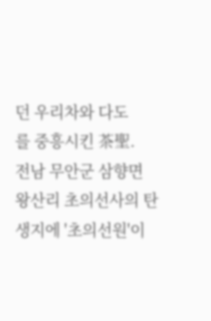던 우리차와 다도
를 중흥시킨 茶聖.
전남 무안군 삼향면 왕산리 초의선사의 탄생지에 '초의선원'이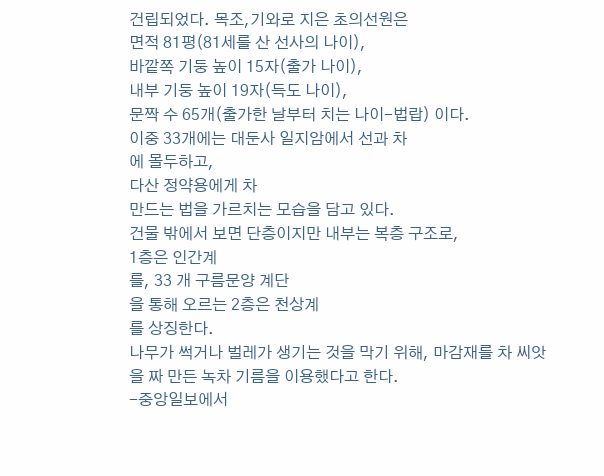건립되었다. 목조,기와로 지은 초의선원은
면적 81평(81세를 산 선사의 나이),
바깥쪽 기둥 높이 15자(출가 나이),
내부 기둥 높이 19자(득도 나이),
문짝 수 65개(출가한 날부터 치는 나이-법랍) 이다.
이중 33개에는 대둔사 일지암에서 선과 차
에 몰두하고,
다산 정약용에게 차
만드는 법을 가르치는 모습을 담고 있다.
건물 밖에서 보면 단층이지만 내부는 복층 구조로,
1층은 인간계
를, 33 개 구름문양 계단
을 통해 오르는 2층은 천상계
를 상징한다.
나무가 썩거나 벌레가 생기는 것을 막기 위해, 마감재를 차 씨앗
을 짜 만든 녹차 기름을 이용했다고 한다.
-중앙일보에서